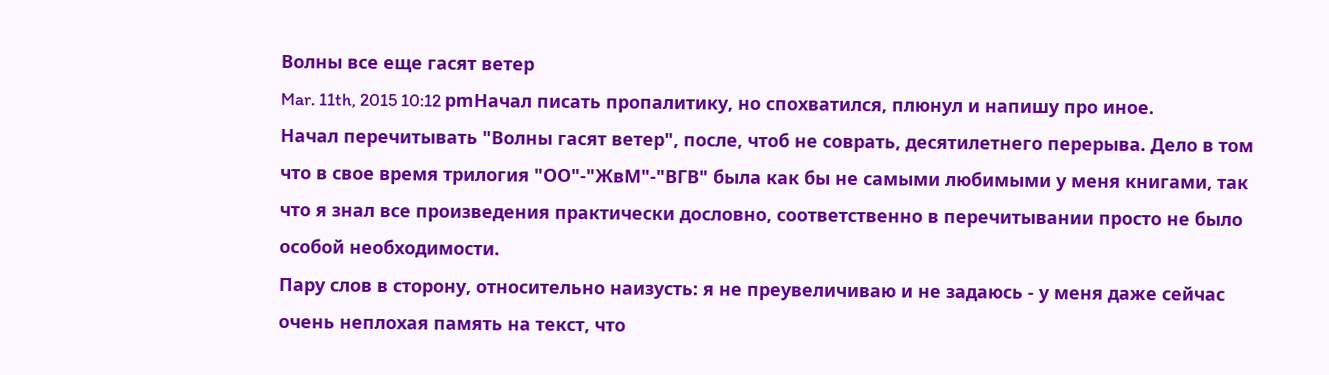Волны все еще гасят ветер
Mar. 11th, 2015 10:12 pmНачал писать пропалитику, но спохватился, плюнул и напишу про иное.
Начал перечитывать "Волны гасят ветер", после, чтоб не соврать, десятилетнего перерыва. Дело в том что в свое время трилогия "ОО"-"ЖвМ"-"ВГВ" была как бы не самыми любимыми у меня книгами, так что я знал все произведения практически дословно, соответственно в перечитывании просто не было особой необходимости.
Пару слов в сторону, относительно наизусть: я не преувеличиваю и не задаюсь - у меня даже сейчас очень неплохая память на текст, что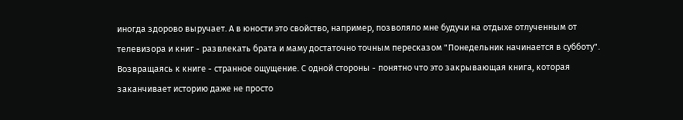иногда здорово выручает. А в юности это свойство, например, позволяло мне будучи на отдыхе отлученным от телевизора и книг - развлекать брата и маму достаточно точным пересказом "Понедельник начинается в субботу".
Возвращаясь к книге - странное ощущение. С одной стороны - понятно что это закрывающая книга, которая заканчивает историю даже не просто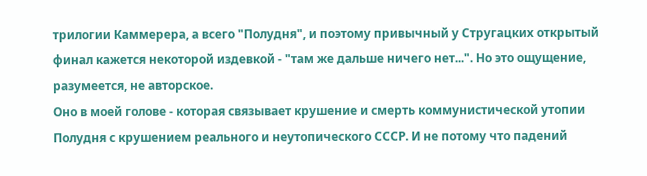трилогии Каммерера, а всего "Полудня", и поэтому привычный у Стругацких открытый финал кажется некоторой издевкой - "там же дальше ничего нет...". Но это ощущение, разумеется, не авторское.
Оно в моей голове - которая связывает крушение и смерть коммунистической утопии Полудня с крушением реального и неутопического СССР. И не потому что падений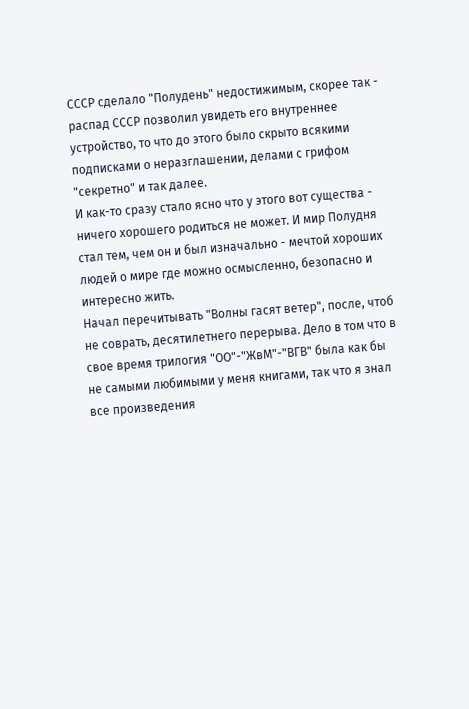СССР сделало "Полудень" недостижимым, скорее так - распад СССР позволил увидеть его внутреннее устройство, то что до этого было скрыто всякими подписками о неразглашении, делами с грифом "секретно" и так далее.
И как-то сразу стало ясно что у этого вот существа - ничего хорошего родиться не может. И мир Полудня стал тем, чем он и был изначально - мечтой хороших людей о мире где можно осмысленно, безопасно и интересно жить.
Начал перечитывать "Волны гасят ветер", после, чтоб не соврать, десятилетнего перерыва. Дело в том что в свое время трилогия "ОО"-"ЖвМ"-"ВГВ" была как бы не самыми любимыми у меня книгами, так что я знал все произведения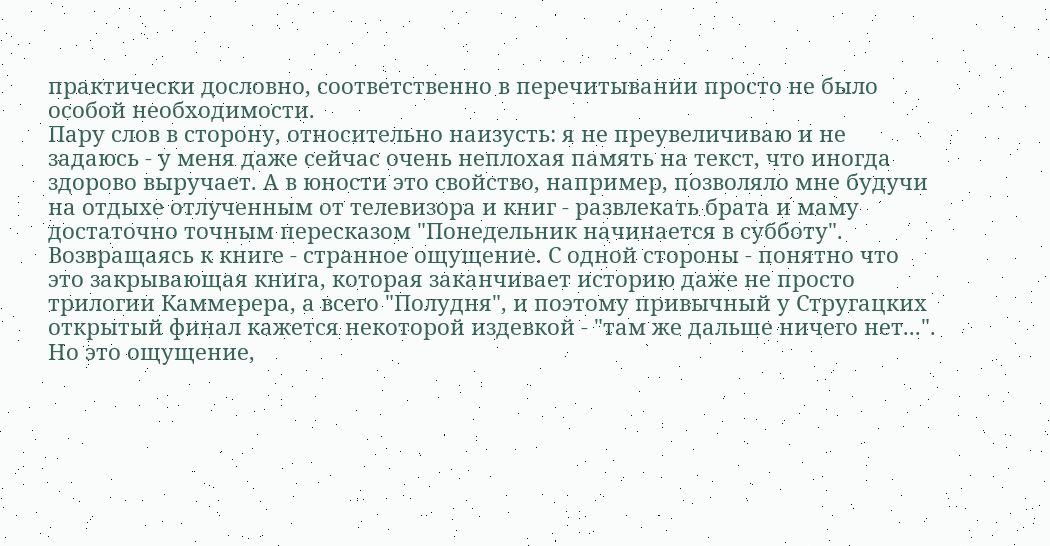практически дословно, соответственно в перечитывании просто не было особой необходимости.
Пару слов в сторону, относительно наизусть: я не преувеличиваю и не задаюсь - у меня даже сейчас очень неплохая память на текст, что иногда здорово выручает. А в юности это свойство, например, позволяло мне будучи на отдыхе отлученным от телевизора и книг - развлекать брата и маму достаточно точным пересказом "Понедельник начинается в субботу".
Возвращаясь к книге - странное ощущение. С одной стороны - понятно что это закрывающая книга, которая заканчивает историю даже не просто трилогии Каммерера, а всего "Полудня", и поэтому привычный у Стругацких открытый финал кажется некоторой издевкой - "там же дальше ничего нет...". Но это ощущение,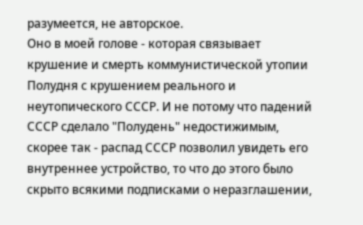разумеется, не авторское.
Оно в моей голове - которая связывает крушение и смерть коммунистической утопии Полудня с крушением реального и неутопического СССР. И не потому что падений СССР сделало "Полудень" недостижимым, скорее так - распад СССР позволил увидеть его внутреннее устройство, то что до этого было скрыто всякими подписками о неразглашении,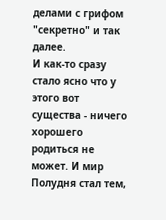делами с грифом "секретно" и так далее.
И как-то сразу стало ясно что у этого вот существа - ничего хорошего родиться не может. И мир Полудня стал тем,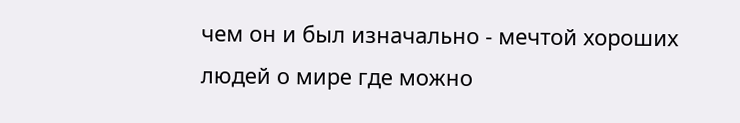чем он и был изначально - мечтой хороших людей о мире где можно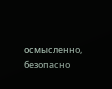осмысленно, безопасно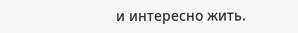и интересно жить.